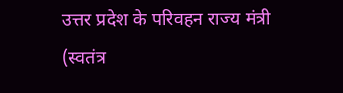उत्तर प्रदेश के परिवहन राज्य मंत्री (स्वतंत्र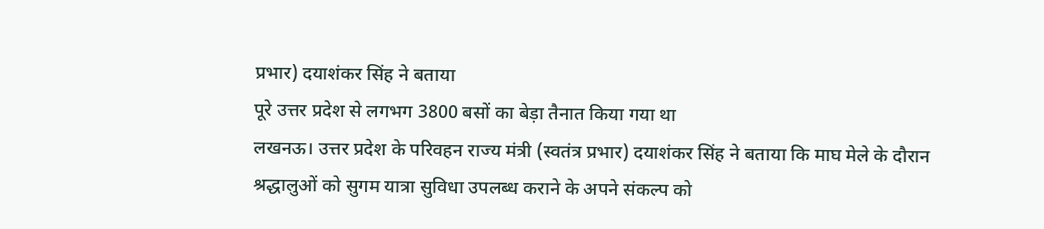प्रभार) दयाशंकर सिंह ने बताया
पूरे उत्तर प्रदेश से लगभग 3800 बसों का बेड़ा तैनात किया गया था
लखनऊ। उत्तर प्रदेश के परिवहन राज्य मंत्री (स्वतंत्र प्रभार) दयाशंकर सिंह ने बताया कि माघ मेले के दौरान श्रद्धालुओं को सुगम यात्रा सुविधा उपलब्ध कराने के अपने संकल्प को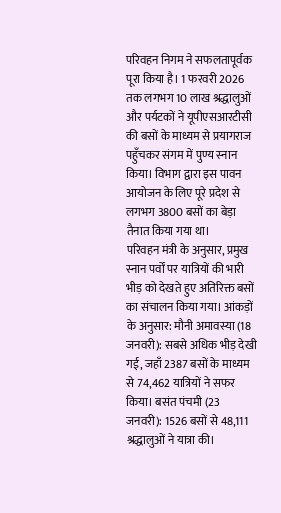परिवहन निगम ने सफलतापूर्वक पूरा किया है। 1 फरवरी 2026 तक लगभग 10 लाख श्रद्धालुओं और पर्यटकों ने यूपीएसआरटीसी की बसों के माध्यम से प्रयागराज पहुँचकर संगम में पुण्य स्नान किया। विभाग द्वारा इस पावन आयोजन के लिए पूरे प्रदेश से लगभग 3800 बसों का बेड़ा तैनात किया गया था।
परिवहन मंत्री के अनुसार, प्रमुख स्नान पर्वों पर यात्रियों की भारी भीड़ को देखते हुए अतिरिक्त बसों का संचालन किया गया। आंकड़ों के अनुसार: मौनी अमावस्या (18 जनवरी): सबसे अधिक भीड़ देखी गई, जहाँ 2387 बसों के माध्यम से 74,462 यात्रियों ने सफर किया। बसंत पंचमी (23 जनवरी): 1526 बसों से 48,111 श्रद्धालुओं ने यात्रा की।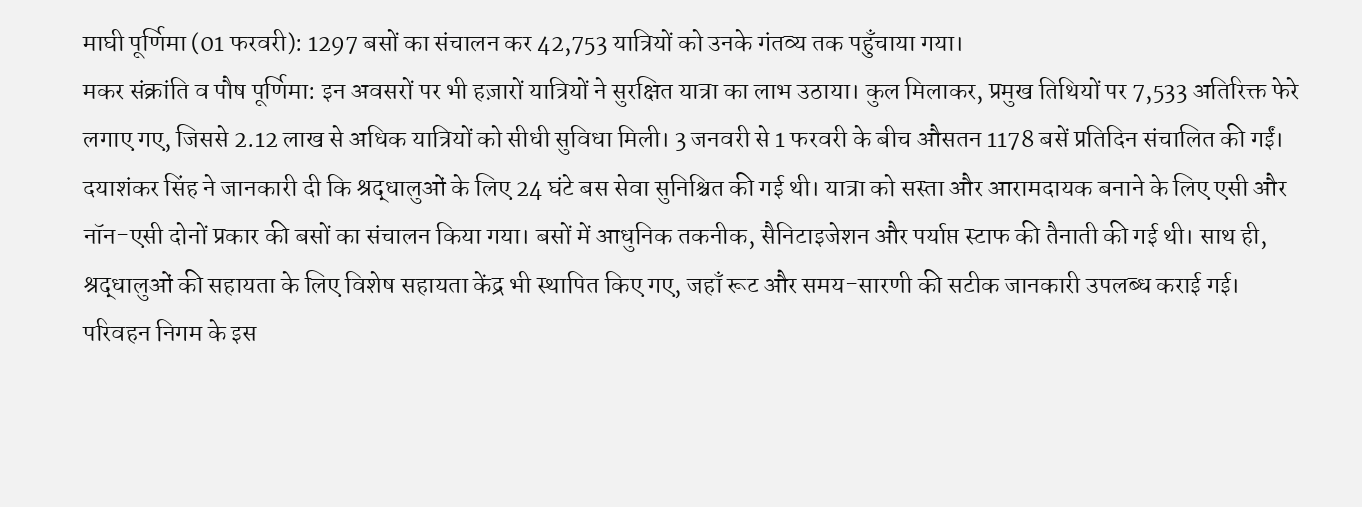माघी पूर्णिमा (01 फरवरी): 1297 बसों का संचालन कर 42,753 यात्रियों को उनके गंतव्य तक पहुँचाया गया।
मकर संक्रांति व पौष पूर्णिमा: इन अवसरों पर भी हज़ारों यात्रियों ने सुरक्षित यात्रा का लाभ उठाया। कुल मिलाकर, प्रमुख तिथियों पर 7,533 अतिरिक्त फेरे लगाए गए, जिससे 2.12 लाख से अधिक यात्रियों को सीधी सुविधा मिली। 3 जनवरी से 1 फरवरी के बीच औसतन 1178 बसें प्रतिदिन संचालित की गईं।
दयाशंकर सिंह ने जानकारी दी कि श्रद्धालुओं के लिए 24 घंटे बस सेवा सुनिश्चित की गई थी। यात्रा को सस्ता और आरामदायक बनाने के लिए एसी और नॉन-एसी दोनों प्रकार की बसों का संचालन किया गया। बसों में आधुनिक तकनीक, सैनिटाइजेशन और पर्याप्त स्टाफ की तैनाती की गई थी। साथ ही, श्रद्धालुओं की सहायता के लिए विशेष सहायता केंद्र भी स्थापित किए गए, जहाँ रूट और समय-सारणी की सटीक जानकारी उपलब्ध कराई गई।
परिवहन निगम के इस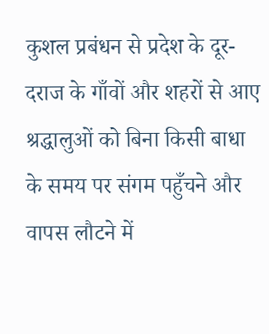कुशल प्रबंधन से प्रदेश के दूर-दराज के गाँवों और शहरों से आए श्रद्धालुओं को बिना किसी बाधा के समय पर संगम पहुँचने और वापस लौटने में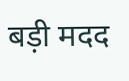बड़ी मदद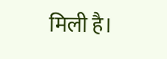मिली है।